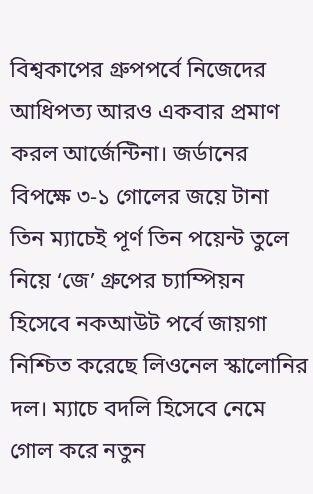বিশ্বকাপের গ্রুপপর্বে নিজেদের আধিপত্য আরও একবার প্রমাণ করল আর্জেন্টিনা। জর্ডানের বিপক্ষে ৩-১ গোলের জয়ে টানা তিন ম্যাচেই পূর্ণ তিন পয়েন্ট তুলে নিয়ে ‘জে’ গ্রুপের চ্যাম্পিয়ন হিসেবে নকআউট পর্বে জায়গা নিশ্চিত করেছে লিওনেল স্কালোনির দল। ম্যাচে বদলি হিসেবে নেমে গোল করে নতুন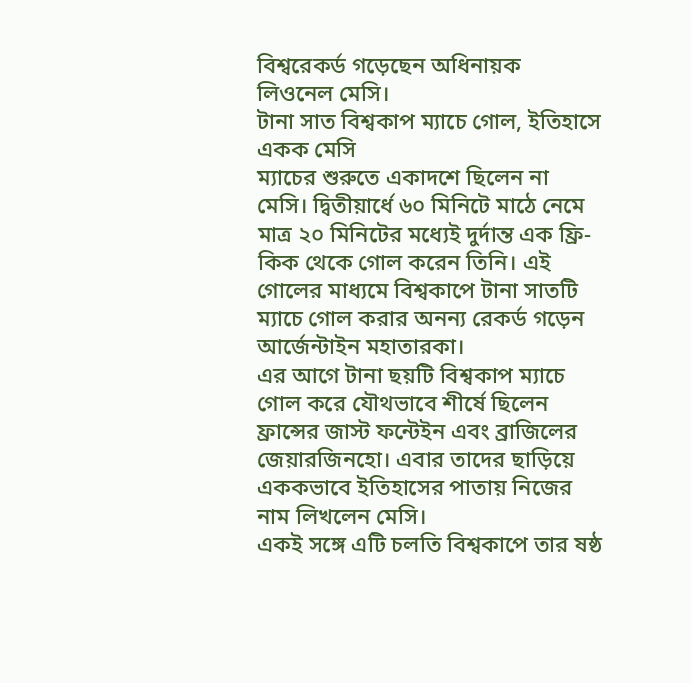বিশ্বরেকর্ড গড়েছেন অধিনায়ক লিওনেল মেসি।
টানা সাত বিশ্বকাপ ম্যাচে গোল, ইতিহাসে একক মেসি
ম্যাচের শুরুতে একাদশে ছিলেন না মেসি। দ্বিতীয়ার্ধে ৬০ মিনিটে মাঠে নেমে মাত্র ২০ মিনিটের মধ্যেই দুর্দান্ত এক ফ্রি-কিক থেকে গোল করেন তিনি। এই গোলের মাধ্যমে বিশ্বকাপে টানা সাতটি ম্যাচে গোল করার অনন্য রেকর্ড গড়েন আর্জেন্টাইন মহাতারকা।
এর আগে টানা ছয়টি বিশ্বকাপ ম্যাচে গোল করে যৌথভাবে শীর্ষে ছিলেন ফ্রান্সের জাস্ট ফন্টেইন এবং ব্রাজিলের জেয়ারজিনহো। এবার তাদের ছাড়িয়ে এককভাবে ইতিহাসের পাতায় নিজের নাম লিখলেন মেসি।
একই সঙ্গে এটি চলতি বিশ্বকাপে তার ষষ্ঠ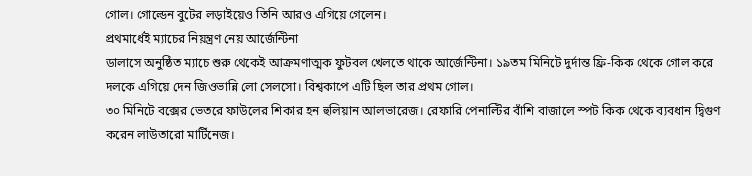গোল। গোল্ডেন বুটের লড়াইয়েও তিনি আরও এগিয়ে গেলেন।
প্রথমার্ধেই ম্যাচের নিয়ন্ত্রণ নেয় আর্জেন্টিনা
ডালাসে অনুষ্ঠিত ম্যাচে শুরু থেকেই আক্রমণাত্মক ফুটবল খেলতে থাকে আর্জেন্টিনা। ১৯তম মিনিটে দুর্দান্ত ফ্রি-কিক থেকে গোল করে দলকে এগিয়ে দেন জিওভান্নি লো সেলসো। বিশ্বকাপে এটি ছিল তার প্রথম গোল।
৩০ মিনিটে বক্সের ভেতরে ফাউলের শিকার হন হুলিয়ান আলভারেজ। রেফারি পেনাল্টির বাঁশি বাজালে স্পট কিক থেকে ব্যবধান দ্বিগুণ করেন লাউতারো মার্টিনেজ।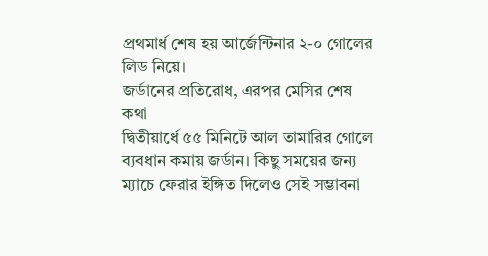প্রথমার্ধ শেষ হয় আর্জেন্টিনার ২-০ গোলের লিড নিয়ে।
জর্ডানের প্রতিরোধ, এরপর মেসির শেষ কথা
দ্বিতীয়ার্ধে ৫৫ মিনিটে আল তামারির গোলে ব্যবধান কমায় জর্ডান। কিছু সময়ের জন্য ম্যাচে ফেরার ইঙ্গিত দিলেও সেই সম্ভাবনা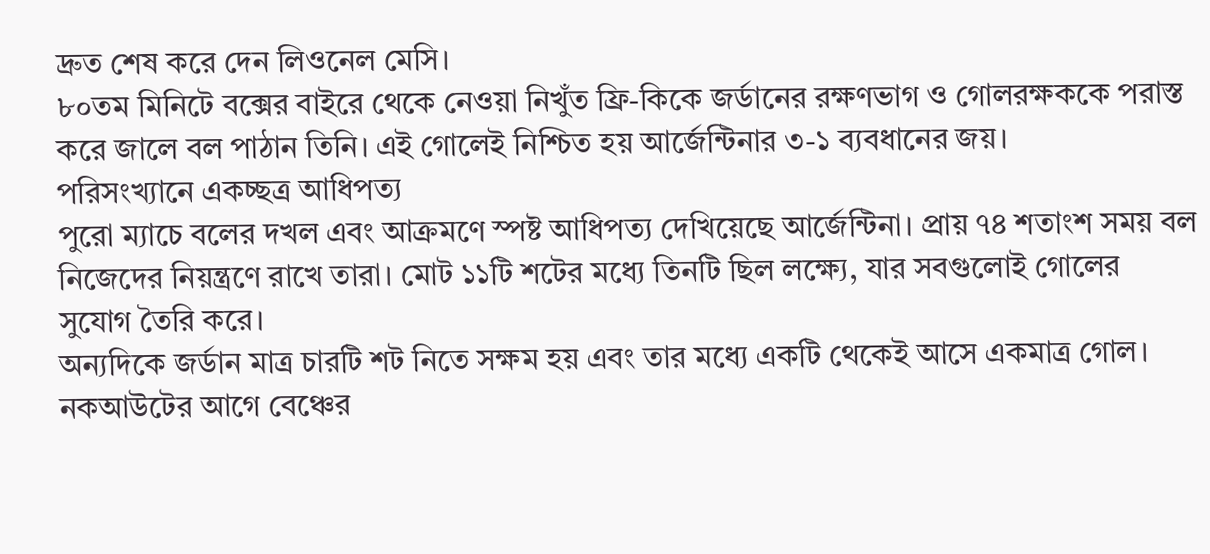দ্রুত শেষ করে দেন লিওনেল মেসি।
৮০তম মিনিটে বক্সের বাইরে থেকে নেওয়া নিখুঁত ফ্রি-কিকে জর্ডানের রক্ষণভাগ ও গোলরক্ষককে পরাস্ত করে জালে বল পাঠান তিনি। এই গোলেই নিশ্চিত হয় আর্জেন্টিনার ৩-১ ব্যবধানের জয়।
পরিসংখ্যানে একচ্ছত্র আধিপত্য
পুরো ম্যাচে বলের দখল এবং আক্রমণে স্পষ্ট আধিপত্য দেখিয়েছে আর্জেন্টিনা। প্রায় ৭৪ শতাংশ সময় বল নিজেদের নিয়ন্ত্রণে রাখে তারা। মোট ১১টি শটের মধ্যে তিনটি ছিল লক্ষ্যে, যার সবগুলোই গোলের সুযোগ তৈরি করে।
অন্যদিকে জর্ডান মাত্র চারটি শট নিতে সক্ষম হয় এবং তার মধ্যে একটি থেকেই আসে একমাত্র গোল।
নকআউটের আগে বেঞ্চের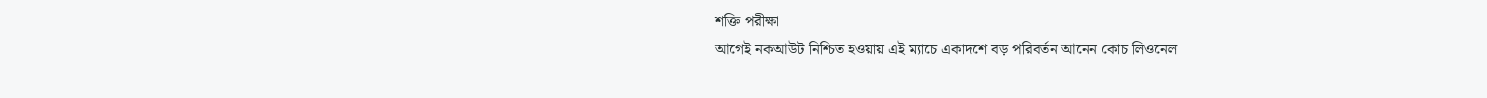শক্তি পরীক্ষা
আগেই নকআউট নিশ্চিত হওয়ায় এই ম্যাচে একাদশে বড় পরিবর্তন আনেন কোচ লিওনেল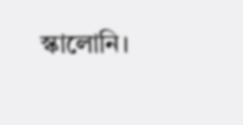স্কালোনি।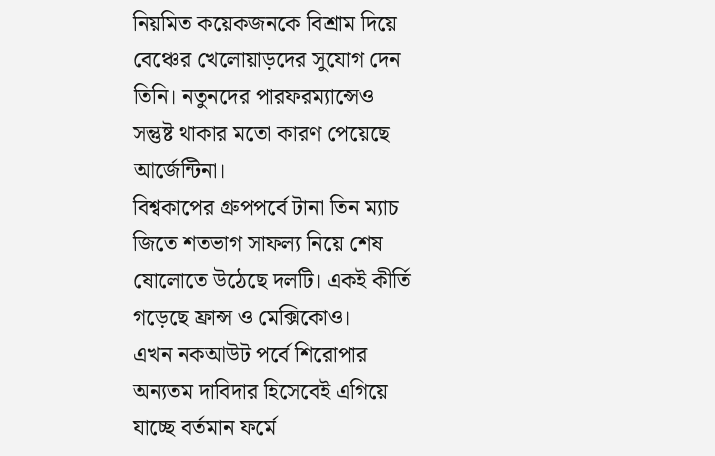নিয়মিত কয়েকজনকে বিশ্রাম দিয়ে বেঞ্চের খেলোয়াড়দের সুযোগ দেন তিনি। নতুনদের পারফরম্যান্সেও সন্তুষ্ট থাকার মতো কারণ পেয়েছে আর্জেন্টিনা।
বিশ্বকাপের গ্রুপপর্বে টানা তিন ম্যাচ জিতে শতভাগ সাফল্য নিয়ে শেষ ষোলোতে উঠেছে দলটি। একই কীর্তি গড়েছে ফ্রান্স ও মেক্সিকোও।
এখন নকআউট পর্বে শিরোপার অন্যতম দাবিদার হিসেবেই এগিয়ে যাচ্ছে বর্তমান ফর্মে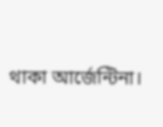থাকা আর্জেন্টিনা।